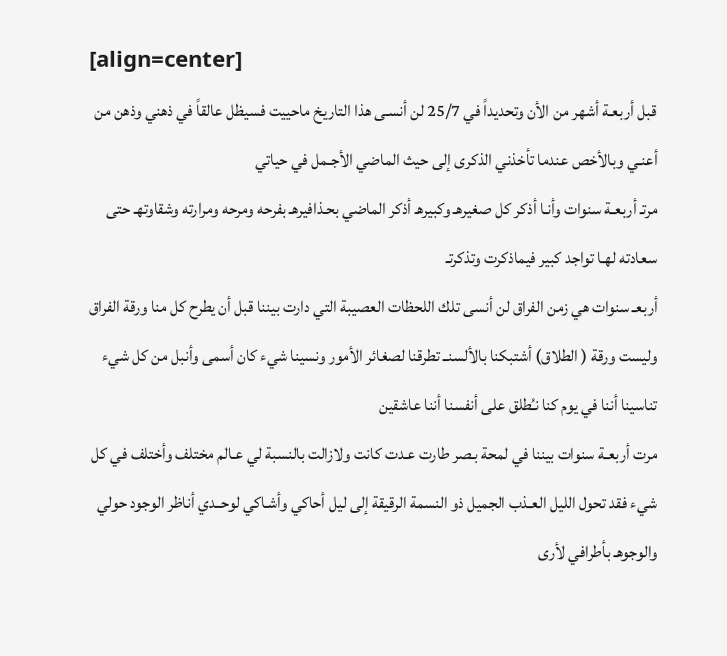[align=center]
قبل أربعـة أشهر من الأن وتحديداً في 25/7 لن أنسـى هذا التاريخ ماحييت فسيظل عالقاً في ذهني وذهن من أعنـي وبالأخص عندما تأخذني الذكرى إلى حيث الماضي الأجـمل في حياتي
مرتـ أربعـة سنوات وأنـا أذكر كل صغيرهـ وكبيرهـ أذكر الماضي بحـذافيرهـ بفرحه ومرحه ومرارته وشقاوتهـ حتى سعادته لهـا تواجد كبير فيماذكرت وتذكرتـ
أربعـ سنوات هي زمن الفراق لن أنسى تلك اللحظات العصيبة التي دارت بيننا قبل أن يطرح كل منا ورقة الفراق وليست ورقة ( الطلاق) أشتبكنا بالألسنــ تطرقنا لصغائر الأمور ونسينا شيء كان أسمى وأنبل من كل شيء تناسينا أننا في يوم كنا نـُطلق على أنفسنا أننا عاشقين
مرت أربعـة سنوات بيننا في لمحة بـصر طارت عـدت كانت ولازالت بالنسبة لي عـالم مختلف وأختلف في كل شيء فقد تحول الليل العـذب الجميل ذو النسمة الرقيقة إلى ليل أحاكي وأشـاكي لوحــدي أناظر الوجود حولي والوجوهـ بأطرافي لأرى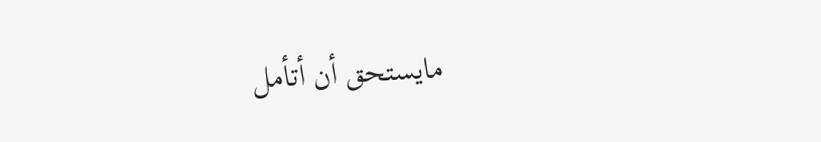مايستحق أن أتأمل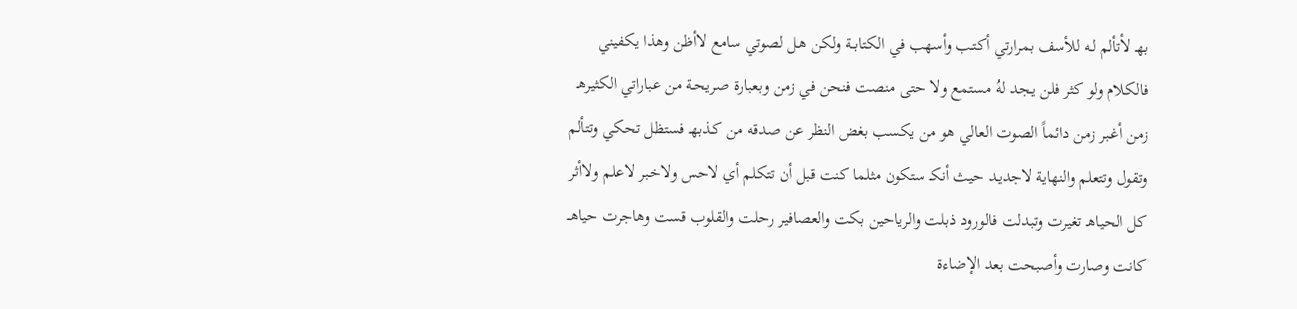بهـ لأتألم لـه للأسف بمرارتي أكتـب وأسهب في الكتابــة ولكن هـل لصوتي سامع لاأظن وهذا يكفيني فالكلام ولو كثر فلن يـجد لهُ مستمع ولا حتى منصت فنحن في زمن وبعبارة صريحـة من عباراتي الكثيرهـ زمن أغـبر زمن دائماً الصوت العالي هو من يكسب بغض النظر عن صدقه من كـذبهـ فستظل تحكي وتتألم وتقول وتتعلم والنهاية لاجديـد حيث أنكـ ستكون مثلما كنت قبل أن تتكلم أي لاحس ولاخـبر لاعلم ولاأثر
كل الحياهـ تغيرت وتبدلت فالورود ذبلت والرياحين بكت والعصافير رحلت والقلوب قست وهاجرت حياهــ كانت وصارت وأصبحت بعد الإضاءة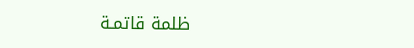ظلمة قاتمـة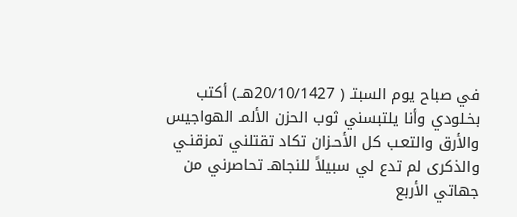في صباح يوم السبتـ ( 20/10/1427هــ) أكتب بخـلودي وأنا يلتبسني ثوب الحزن الألمـ الهواجيس والأرق والتعـب كل الأحـزان تكاد تقتلني تمزقنـي والذكرى لم تدع لي سبيلاً للنجاهـ تحاصرني من جهاتي الأربع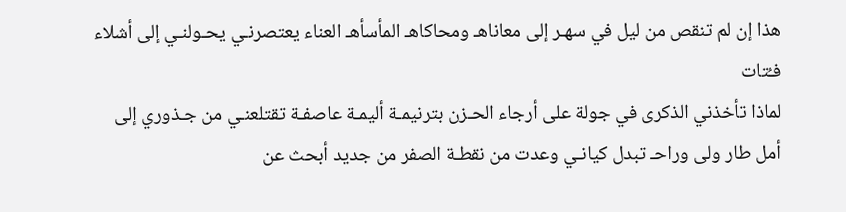هذا إن لم تنقص من ليل في سهـر إلى معاناهـ ومحاكاهـ المأسأهـ العناء يعتصرنـي يحـولنـي إلى أشلاء فـُتات
لماذا تأخذني الذكرى في جولة على أرجاء الحـزن بترنيمـة أليمـة عاصفـة تقتلعنـي من جـذوري إلى أمل طار ولى وراحـ تبدل كيانـي وعدت من نقطـة الصفر من جديد أبحث عن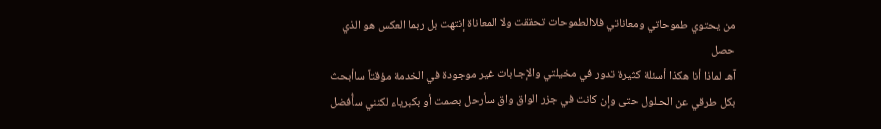من يحتوي طموحاتي ومعاناتي فلاالطموحات تحققت ولا المعاناة إنتهت بل ربما العكس هو الذي حصل
آهـ لماذا أنا هكذا أسئلة كثيرة تدور في مخيلتي والإجـابات غير موجودة في الخدمة مؤقتاً ساأبحث بكل طرقي عن الحـلول حتى وإن كانت في جزر الواق واق سأرحل بصمت أو بكبرياء لكنني سأُفضل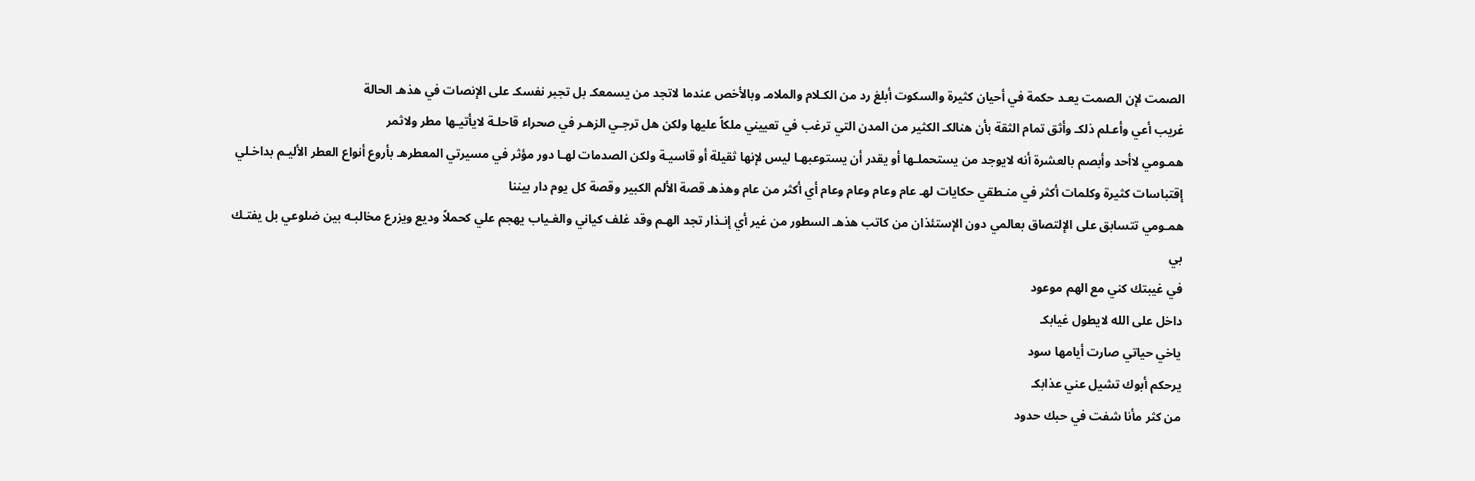الصمت لإن الصمت يعـد حكمة في أحيان كثيرة والسكوت أبلغ رد من الكـلام والملامـ وبالأخص عندما لاتجد من يسمعكـ بل تجبر نفسكـ على الإنصات في هذهـ الحالة
غريب أعي وأعـلم ذلكـ وأثق تمام الثقة بأن هنالكـ الكثير من المدن التي ترغب في تعييني ملكاً عليها ولكن هل ترجـي الزهـر في صحراء قاحلـة لايأتيـها مطر ولاثمر
همـومي لاأحد وأبصم بالعشرة أنه لايوجد من يستحملـها أو يقدر أن يستوعبهـا ليس لإنها ثقيلة أو قاسيـة ولكن الصدمات لهـا دور مؤثر في مسيرتي المعطرهـ بأروع أنواع العطر الأليـم بداخـلي إقتباسات كثيرة وكلمات أكثر في منـطقي حكايات لهـ عام وعام وعام وعام أي أكثر من عام وهذهـ قصة الألم الكبير وقصة كل يوم دار بيننا
همـومي تتسابق على الإلتصاق بعالمي دون الإستئذان من كاتب هذهـ السطور من غير أي إنـذار تجد الهـم وقد غلف كياني والغـياب يهجم علي كحملاً وديع ويزرع مخالبـه بين ضلوعي بل يفتـك بي
في غيبتك كني مع الهم موعود
داخل على الله لايطول غيابكـ
ياخي حياتي صارت أيامها سود
يرحكم أبوك تشيل عني عذابكـ
من كثر مأنا شفت في حبك حدود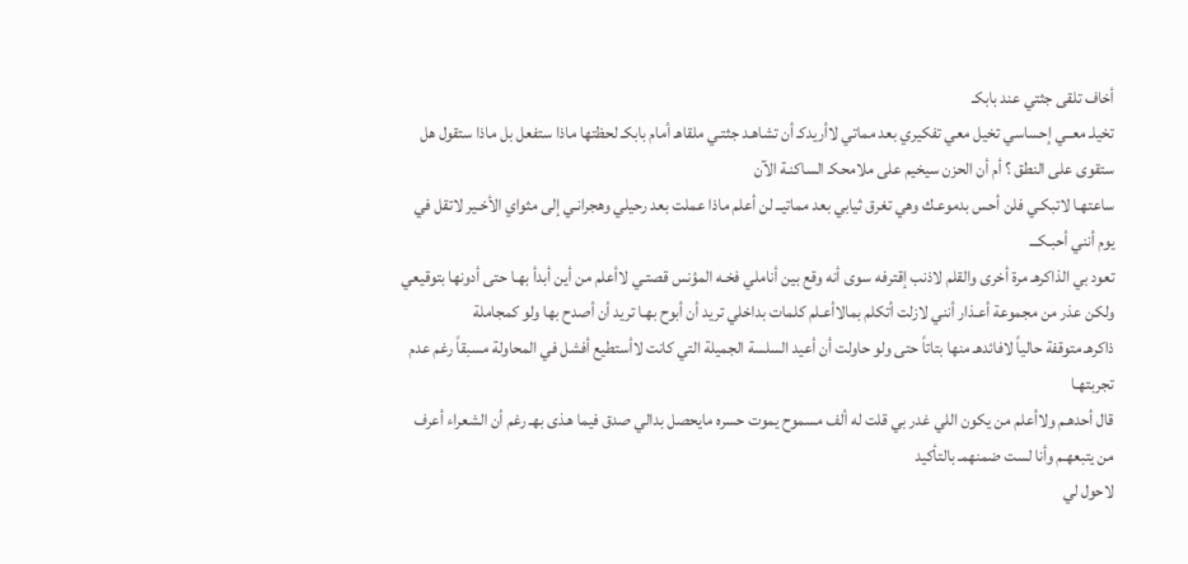أخاف تلقى جثتي عند بابكـ
تخيلـ معــي إحساسي تخيل معي تفكيري بعد مماتي لاأريدكـ أن تشاهـد جثتـي ملقاهـ أمام بابكـ لحظتها ماذا ستفعل بل ماذا ستقول هل ستقوى على النطق ؟ أم أن الحزن سيخيم على ملامحكـ الساكنـة الآن
ساعتهـا لاتبكـي فلن أحس بدموعـك وهي تغرق ثيابي بعد مماتيــ لن أعلم ماذا عملت بعد رحيلي وهجرانـي إلى مثواي الأخـير لاتقل في يوم أنني أحبـكـــ
تعود بي الذاكرهـ مرة أخرى والقلم لاذنب إقترفه سوى أنه وقع بين أناملي فخـه المؤنس قصتـي لاأعلم من أين أبدأ بهـا حتى أدونها بتوقيعي ولكن عذر من مجموعة أعـذار أنني لازلت أتكلم بمالاأعـلم كلمات بداخلي تريد أن أبوح بهـا تريد أن أصدح بها ولو كمجاملة
ذاكرهـ متوقفة حالياً لافائدهـ منها بتاتاً حتى ولو حاولت أن أعيد السلسة الجميلة التي كانت لاأستطيع أفشل في المحاولة مسبقاً رغم عدم تجربتهـا
قال أحدهـم ولاأعلم من يكون اللي غدر بي قلت له ألف مسموح يموت حسره مايحصل بدالي صدق فيما هـذى بهـ رغم أن الشعراء أعرف من يتبعهـم وأنا لست ضمنهمـ بالتأكيد
لاحول لي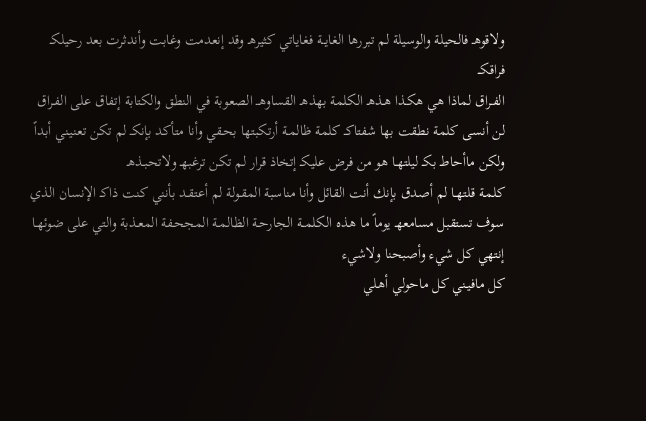ولاقوهـ فالحيلة والوسيلة لم تبررها الغايــة فغاياتي كثيرهـ وقد إنعدمت وغابت وأندثرت بعد رحيلكـ فراقكــ
الفـراق لماذا هي هكـذا هـذهـ الكلمة بهذهـ القساوهــ الصعوبة في النطق والكتابة إتفاق على الفـراق لن أنسى كلمة نطقت بها شفتاكـ كلمة ظالمـة أرتكبتها بحـقي وأنا متأكد بإنكـ لم تكن تعنيـني أبداً ولكن ماأحاطـ بكـ ليلتهـا هو من فرض عليكـ إتخاذ قرار لم تكن ترغبهـ ولاتحبـذهـ
كلمـة قلتهـا لم أصدق بإنك أنت القائل وأنا مناسبة المقـولة لم أعتقـد بأنني كنت ذاكـ الإنسان الذي سوف تستقبل مسامعهـ يوماً ما هـذه الكلمــة الجارحـة الظالمـة المجحـفة المعـذبة والتي على ضوئهـا إنتهي كل شيء وأصبحنا ولاشيء
كل مافيـني كل ماحولي أهـلي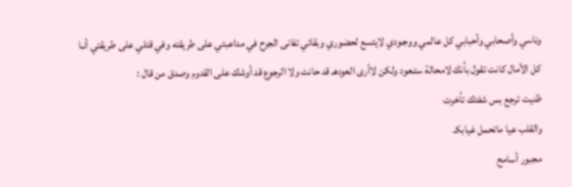وناسي وأصحابي وأحبابي كل عالمي ووجـودي لايتسع لحضوري وبقائي تفانى الجرح في مداعبتي على طريقته وفي قتلي على طريقتي أنـا
كل الأمال كانت تقول بأنك لامحالة ستـعود ولكن لاأرى العودهـ قد حانت ولا الرجوع قد أوشك على القدوم وصدق من قال :
ظنيت ترجع بس شفتك تأخرت
والقلب عيا ماتحمل غيابكـ
مجبور أسامح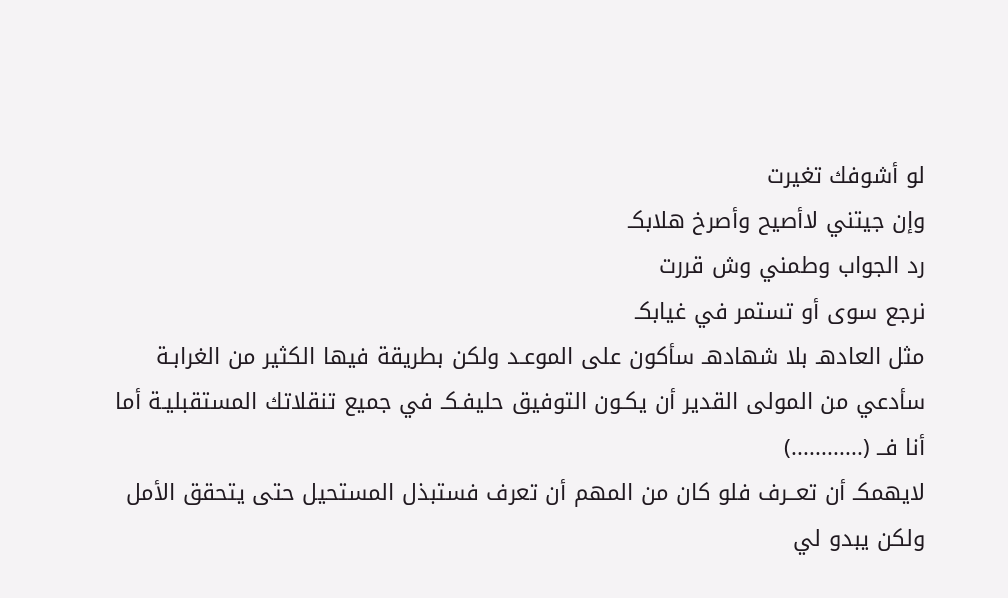لو أشوفك تغيرت
وإن جيتني لاأصيح وأصرخ هلابكـ
رد الجواب وطمني وش قررت
نرجع سوى أو تستمر في غيابكـ
مثل العادهـ بلا شهادهـ سأكون على الموعـد ولكن بطريقة فيها الكثير من الغرابـة سأدعي من المولى القدير أن يكـون التوفيق حليفـكـ في جميع تنقلاتك المستقبليـة أما أنا فــ (............)
لايهمكـ أن تعــرف فلو كان من المهم أن تعرف فستبذل المستحيل حتى يتحقق الأمل ولكن يبدو لي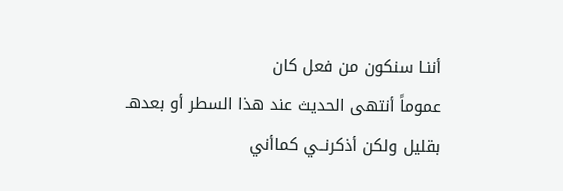أننـا سنكون من فعل كان
عموماً أنتهى الحديث عند هذا السطر أو بعدهـ بقليل ولكن أذكرنــي كماأني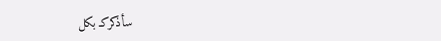سأذكركـ بكل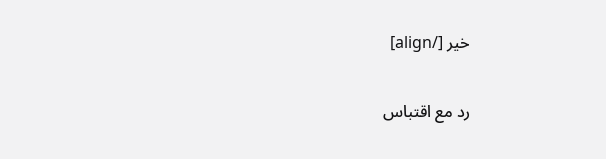خير [/align]


رد مع اقتباس